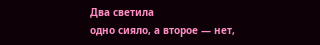Два светила
одно сияло, а второе — нет,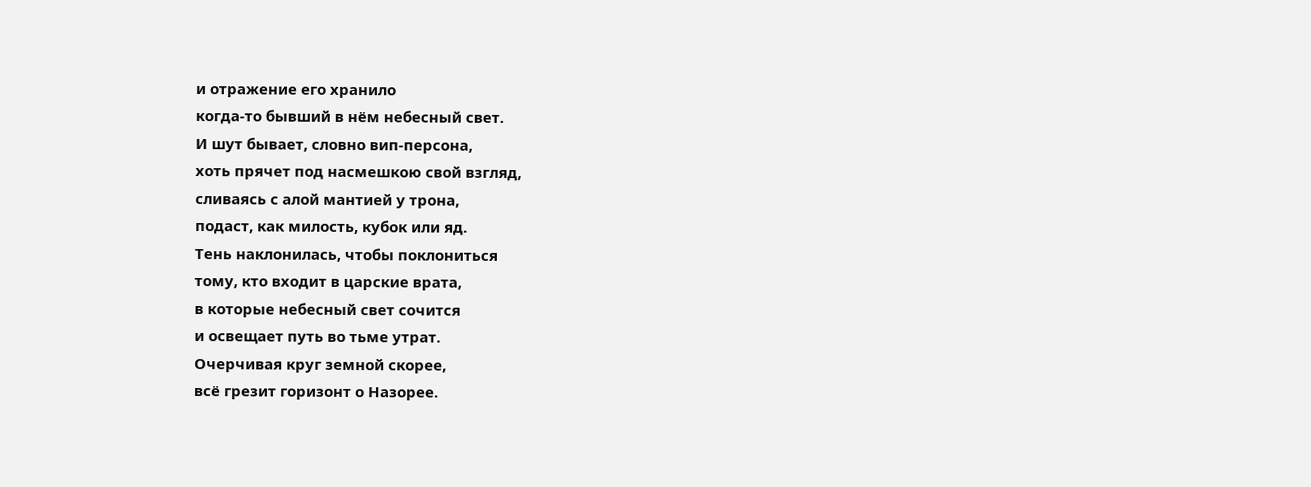и отражение его хранило
когда-то бывший в нём небесный свет.
И шут бывает, словно вип-персона,
хоть прячет под насмешкою свой взгляд,
сливаясь с алой мантией у трона,
подаст, как милость, кубок или яд.
Тень наклонилась, чтобы поклониться
тому, кто входит в царские врата,
в которые небесный свет сочится
и освещает путь во тьме утрат.
Очерчивая круг земной скорее,
всё грезит горизонт о Назорее.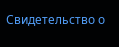Свидетельство о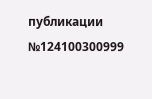публикации №124100300999